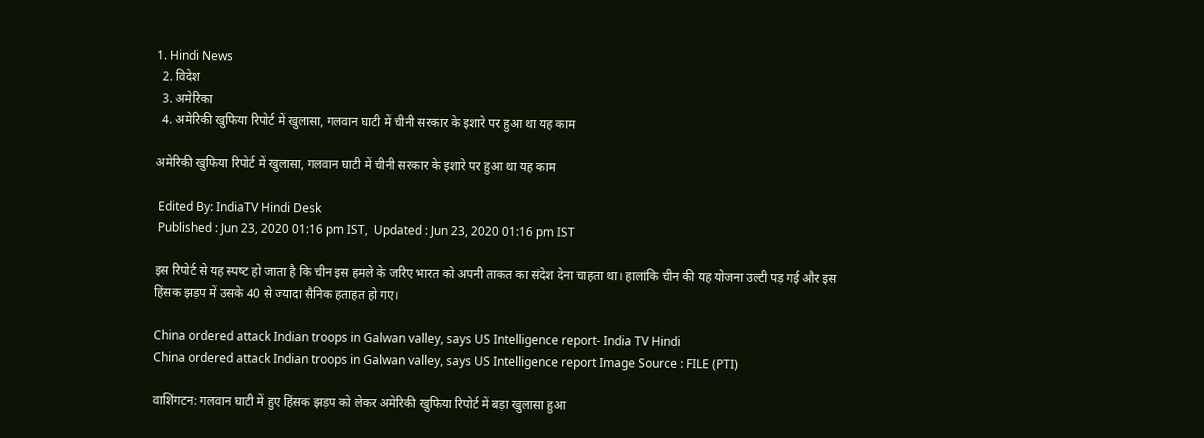1. Hindi News
  2. विदेश
  3. अमेरिका
  4. अमेरिकी खुफिया रिपोर्ट में खुलासा, गलवान घाटी में चीनी सरकार के इशारे पर हुआ था यह काम

अमेरिकी खुफिया रिपोर्ट में खुलासा, गलवान घाटी में चीनी सरकार के इशारे पर हुआ था यह काम

 Edited By: IndiaTV Hindi Desk
 Published : Jun 23, 2020 01:16 pm IST,  Updated : Jun 23, 2020 01:16 pm IST

इस रिपोर्ट से यह स्‍पष्‍ट हो जाता है कि चीन इस हमले के जरिए भारत को अपनी ताकत का संदेश देना चाहता था। हालांकि चीन की यह योजना उल्‍टी पड़ गई और इस हिंसक झड़प में उसके 40 से ज्‍यादा सैनिक हताहत हो गए।

China ordered attack Indian troops in Galwan valley, says US Intelligence report- India TV Hindi
China ordered attack Indian troops in Galwan valley, says US Intelligence report Image Source : FILE (PTI)

वाशिंगटन: गलवान घाटी में हुए हिंसक झड़प को लेकर अमेरिकी खुफिया रिपोर्ट में बड़ा खुलासा हुआ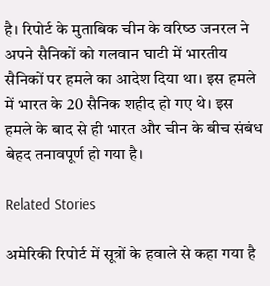है। रिपोर्ट के मुताबिक चीन के वरिष्‍ठ जनरल ने अपने सैनिकों को गलवान घाटी में भारतीय सैनिकों पर हमले का आदेश दिया था। इस हमले में भारत के 20 सैनिक शहीद हो गए थे। इस हमले के बाद से ही भारत और चीन के बीच संबंध बेहद तनावपूर्ण हो गया है।

Related Stories

अमेरिकी रिपोर्ट में सूत्रों के हवाले से कहा गया है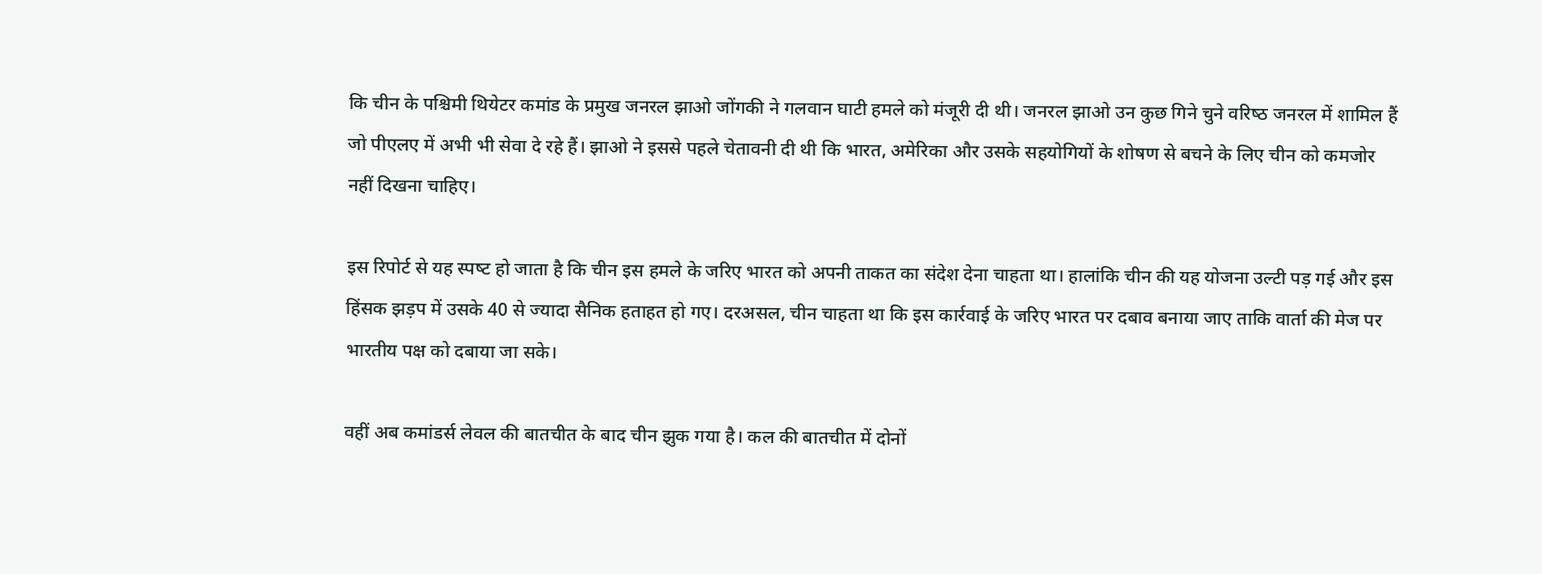कि चीन के पश्चिमी थियेटर कमांड के प्रमुख जनरल झाओ जोंगकी ने गलवान घाटी हमले को मंजूरी दी थी। जनरल झाओ उन कुछ गिने चुने वरिष्‍ठ जनरल में शामिल हैं जो पीएलए में अभी भी सेवा दे रहे हैं। झाओ ने इससे पहले चेतावनी दी थी कि भारत, अमेरिका और उसके सहयोगियों के शोषण से बचने के लिए चीन को कमजोर नहीं दिखना चाहिए।

इस रिपोर्ट से यह स्‍पष्‍ट हो जाता है कि चीन इस हमले के जरिए भारत को अपनी ताकत का संदेश देना चाहता था। हालांकि चीन की यह योजना उल्‍टी पड़ गई और इस हिंसक झड़प में उसके 40 से ज्‍यादा सैनिक हताहत हो गए। दरअसल, चीन चाहता था कि इस कार्रवाई के जरिए भारत पर दबाव बनाया जाए ताकि वार्ता की मेज पर भारतीय पक्ष को दबाया जा सके।

वहीं अब कमांडर्स लेवल की बातचीत के बाद चीन झुक गया है। कल की बातचीत में दोनों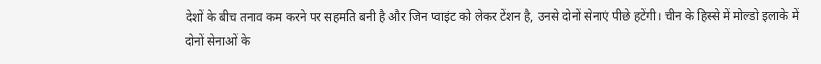देशों के बीच तनाव कम करने पर सहमति बनी है और जिन प्वाइंट को लेकर टेंशन है, उनसे दोनों सेनाएं पीछे हटेंगी। चीन के हिस्से में मोल्डो इलाके में दोनों सेनाओं के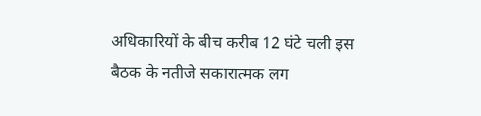अधिकारियों के बीच करीब 12 घंटे चली इस बैठक के नतीजे सकारात्मक लग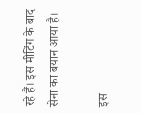रहे हैं। इस मीटिंग के बाद सेना का बयान आया है।

इस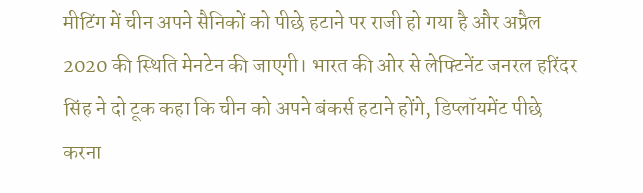मीटिंग में चीन अपने सैनिकों को पीछे हटाने पर राजी हो गया है और अप्रैल 2020 की स्थिति मेनटेन की जाएगी। भारत की ओर से लेफ्टिनेंट जनरल हरिंदर सिंह ने दो टूक कहा कि चीन को अपने बंकर्स हटाने होंगे, डिप्लॉयमेंट पीछे करना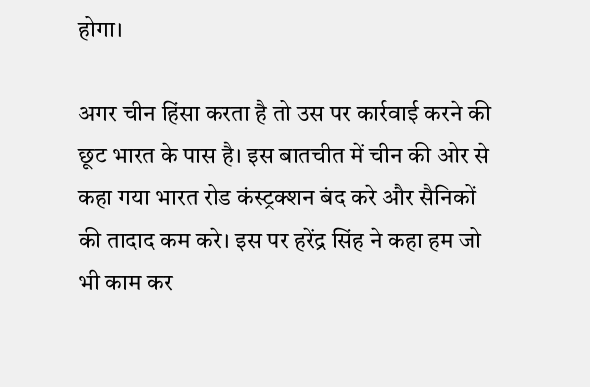होगा।

अगर चीन हिंसा करता है तो उस पर कार्रवाई करने की छूट भारत के पास है। इस बातचीत में चीन की ओर से कहा गया भारत रोड कंस्ट्रक्शन बंद करे और सैनिकों की तादाद कम करे। इस पर हरेंद्र सिंह ने कहा हम जो भी काम कर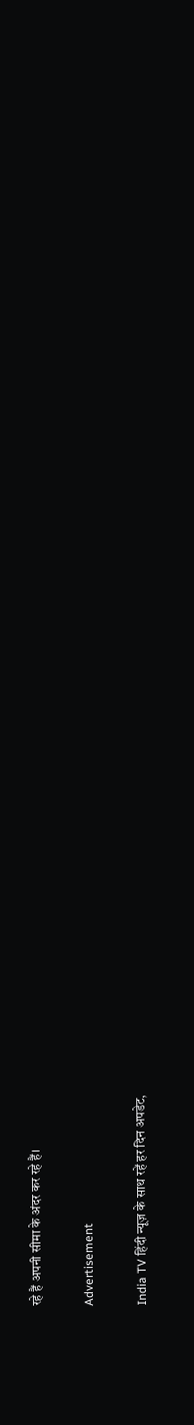रहे हैं अपनी सीमा के अंदर कर रहे हैं।

Advertisement

India TV हिंदी न्यूज़ के साथ रहें हर दिन अपडेट,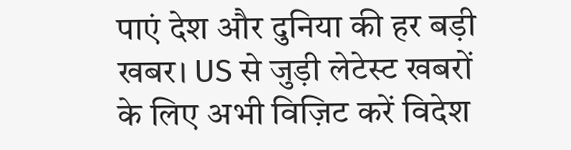पाएं देश और दुनिया की हर बड़ी खबर। US से जुड़ी लेटेस्ट खबरों के लिए अभी विज़िट करें विदेश